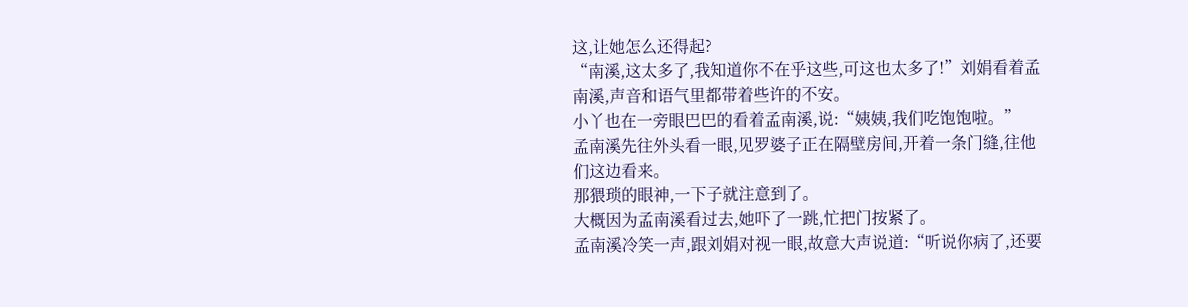这,让她怎么还得起?
“南溪,这太多了,我知道你不在乎这些,可这也太多了!”刘娟看着孟南溪,声音和语气里都带着些许的不安。
小丫也在一旁眼巴巴的看着孟南溪,说:“姨姨,我们吃饱饱啦。”
孟南溪先往外头看一眼,见罗婆子正在隔壁房间,开着一条门缝,往他们这边看来。
那猥琐的眼神,一下子就注意到了。
大概因为孟南溪看过去,她吓了一跳,忙把门按紧了。
孟南溪冷笑一声,跟刘娟对视一眼,故意大声说道:“听说你病了,还要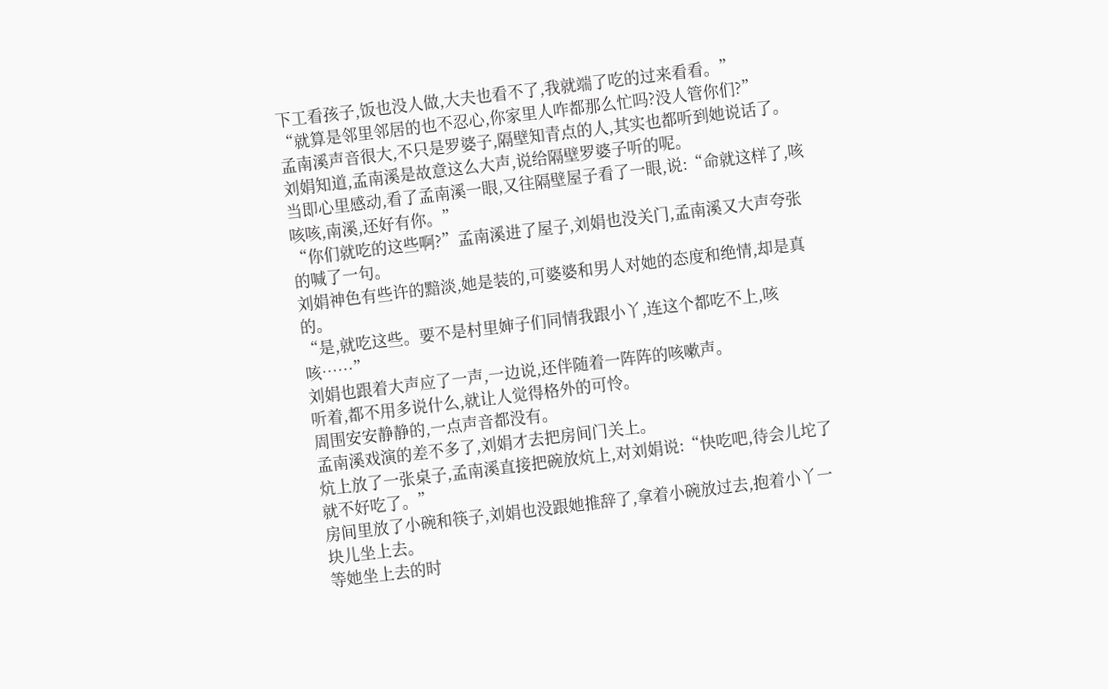下工看孩子,饭也没人做,大夫也看不了,我就端了吃的过来看看。”
“就算是邻里邻居的也不忍心,你家里人咋都那么忙吗?没人管你们?”
孟南溪声音很大,不只是罗婆子,隔壁知青点的人,其实也都听到她说话了。
刘娟知道,孟南溪是故意这么大声,说给隔壁罗婆子听的呢。
当即心里感动,看了孟南溪一眼,又往隔壁屋子看了一眼,说:“命就这样了,咳咳咳,南溪,还好有你。”
“你们就吃的这些啊?”孟南溪进了屋子,刘娟也没关门,孟南溪又大声夸张的喊了一句。
刘娟神色有些许的黯淡,她是装的,可婆婆和男人对她的态度和绝情,却是真的。
“是,就吃这些。要不是村里婶子们同情我跟小丫,连这个都吃不上,咳咳……”
刘娟也跟着大声应了一声,一边说,还伴随着一阵阵的咳嗽声。
听着,都不用多说什么,就让人觉得格外的可怜。
周围安安静静的,一点声音都没有。
孟南溪戏演的差不多了,刘娟才去把房间门关上。
炕上放了一张桌子,孟南溪直接把碗放炕上,对刘娟说:“快吃吧,待会儿坨了就不好吃了。”
房间里放了小碗和筷子,刘娟也没跟她推辞了,拿着小碗放过去,抱着小丫一块儿坐上去。
等她坐上去的时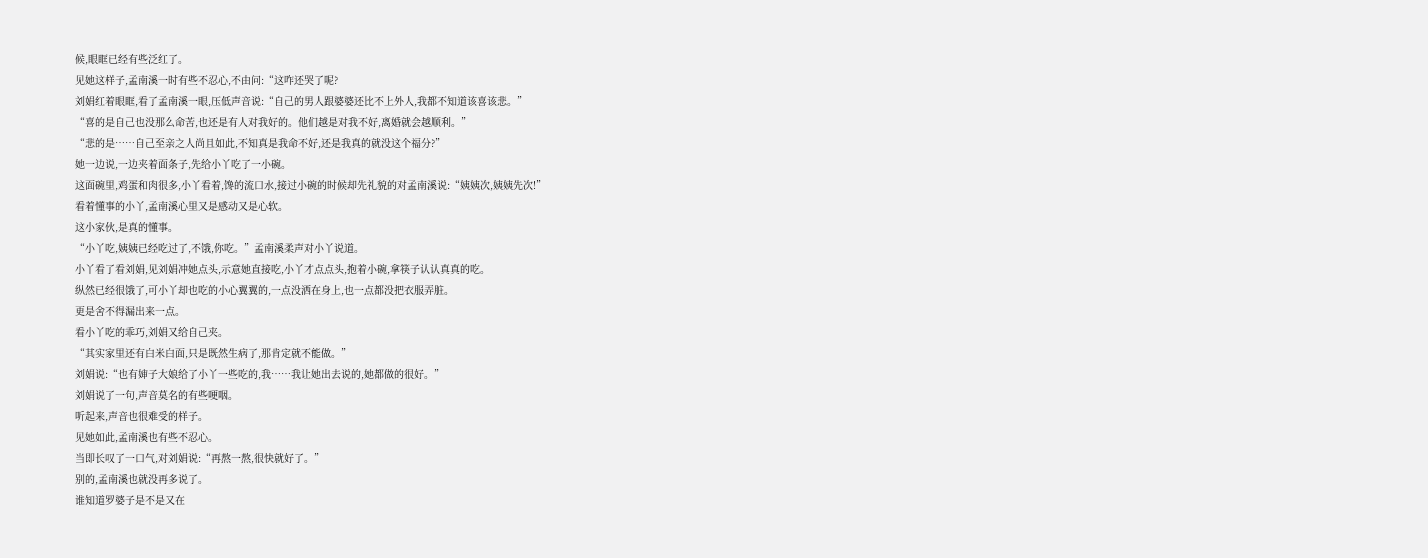候,眼眶已经有些泛红了。
见她这样子,孟南溪一时有些不忍心,不由问:“这咋还哭了呢?
刘娟红着眼眶,看了孟南溪一眼,压低声音说:“自己的男人跟婆婆还比不上外人,我都不知道该喜该悲。”
“喜的是自己也没那么命苦,也还是有人对我好的。他们越是对我不好,离婚就会越顺利。”
“悲的是……自己至亲之人尚且如此,不知真是我命不好,还是我真的就没这个福分?”
她一边说,一边夹着面条子,先给小丫吃了一小碗。
这面碗里,鸡蛋和肉很多,小丫看着,馋的流口水,接过小碗的时候却先礼貌的对孟南溪说:“姨姨次,姨姨先次!”
看着懂事的小丫,孟南溪心里又是感动又是心软。
这小家伙,是真的懂事。
“小丫吃,姨姨已经吃过了,不饿,你吃。”孟南溪柔声对小丫说道。
小丫看了看刘娟,见刘娟冲她点头,示意她直接吃,小丫才点点头,抱着小碗,拿筷子认认真真的吃。
纵然已经很饿了,可小丫却也吃的小心翼翼的,一点没洒在身上,也一点都没把衣服弄脏。
更是舍不得漏出来一点。
看小丫吃的乖巧,刘娟又给自己夹。
“其实家里还有白米白面,只是既然生病了,那肯定就不能做。”
刘娟说:“也有婶子大娘给了小丫一些吃的,我……我让她出去说的,她都做的很好。”
刘娟说了一句,声音莫名的有些哽咽。
听起来,声音也很难受的样子。
见她如此,孟南溪也有些不忍心。
当即长叹了一口气,对刘娟说:“再熬一熬,很快就好了。”
别的,孟南溪也就没再多说了。
谁知道罗婆子是不是又在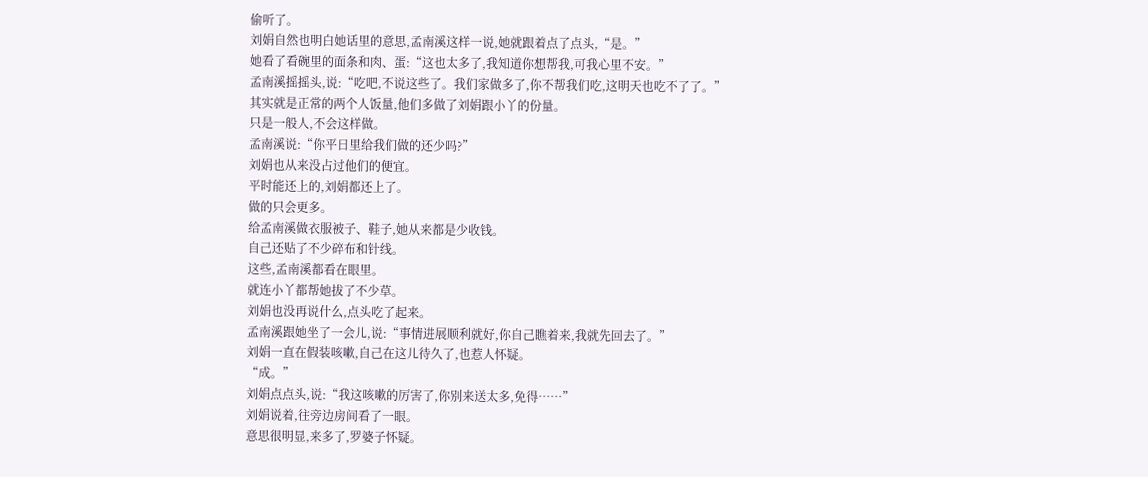偷听了。
刘娟自然也明白她话里的意思,孟南溪这样一说,她就跟着点了点头,“是。”
她看了看碗里的面条和肉、蛋:“这也太多了,我知道你想帮我,可我心里不安。”
孟南溪摇摇头,说:“吃吧,不说这些了。我们家做多了,你不帮我们吃,这明天也吃不了了。”
其实就是正常的两个人饭量,他们多做了刘娟跟小丫的份量。
只是一般人,不会这样做。
孟南溪说:“你平日里给我们做的还少吗?”
刘娟也从来没占过他们的便宜。
平时能还上的,刘娟都还上了。
做的只会更多。
给孟南溪做衣服被子、鞋子,她从来都是少收钱。
自己还贴了不少碎布和针线。
这些,孟南溪都看在眼里。
就连小丫都帮她拔了不少草。
刘娟也没再说什么,点头吃了起来。
孟南溪跟她坐了一会儿,说:“事情进展顺利就好,你自己瞧着来,我就先回去了。”
刘娟一直在假装咳嗽,自己在这儿待久了,也惹人怀疑。
“成。”
刘娟点点头,说:“我这咳嗽的厉害了,你别来送太多,免得……”
刘娟说着,往旁边房间看了一眼。
意思很明显,来多了,罗婆子怀疑。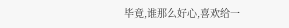毕竟,谁那么好心,喜欢给一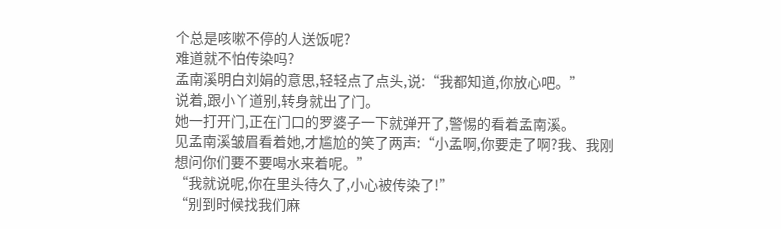个总是咳嗽不停的人送饭呢?
难道就不怕传染吗?
孟南溪明白刘娟的意思,轻轻点了点头,说:“我都知道,你放心吧。”
说着,跟小丫道别,转身就出了门。
她一打开门,正在门口的罗婆子一下就弹开了,警惕的看着孟南溪。
见孟南溪皱眉看着她,才尴尬的笑了两声:“小孟啊,你要走了啊?我、我刚想问你们要不要喝水来着呢。”
“我就说呢,你在里头待久了,小心被传染了!”
“别到时候找我们麻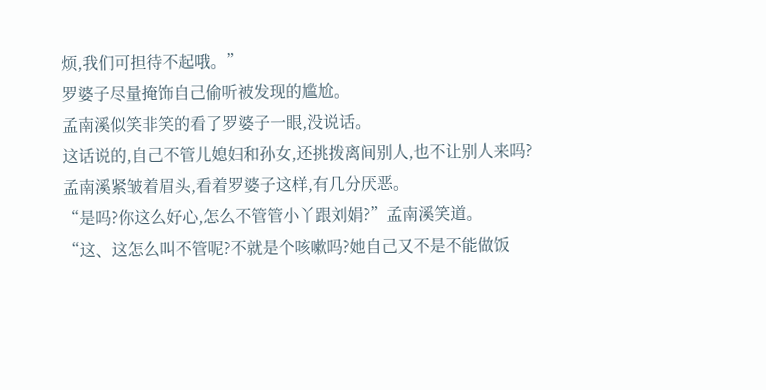烦,我们可担待不起哦。”
罗婆子尽量掩饰自己偷听被发现的尴尬。
孟南溪似笑非笑的看了罗婆子一眼,没说话。
这话说的,自己不管儿媳妇和孙女,还挑拨离间别人,也不让别人来吗?
孟南溪紧皱着眉头,看着罗婆子这样,有几分厌恶。
“是吗?你这么好心,怎么不管管小丫跟刘娟?”孟南溪笑道。
“这、这怎么叫不管呢?不就是个咳嗽吗?她自己又不是不能做饭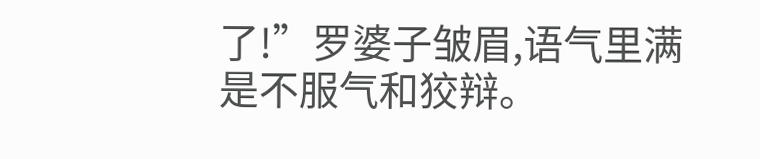了!”罗婆子皱眉,语气里满是不服气和狡辩。